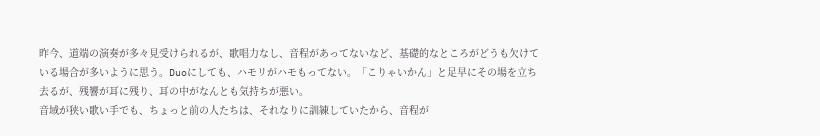昨今、道端の演奏が多々見受けられるが、歌唱力なし、音程があってないなど、基礎的なところがどうも欠けている場合が多いように思う。Duoにしても、ハモリがハモもってない。「こりゃいかん」と足早にその場を立ち去るが、残響が耳に残り、耳の中がなんとも気持ちが悪い。
音域が狭い歌い手でも、ちょっと前の人たちは、それなりに訓練していたから、音程が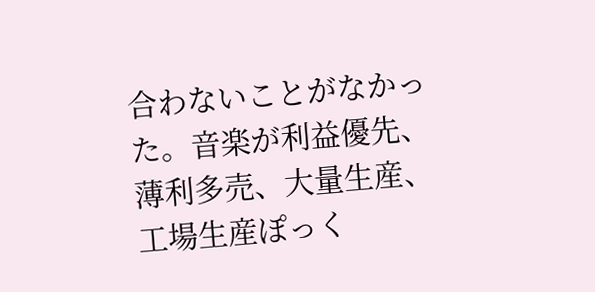合わないことがなかった。音楽が利益優先、薄利多売、大量生産、工場生産ぽっく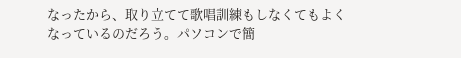なったから、取り立てて歌唱訓練もしなくてもよくなっているのだろう。パソコンで簡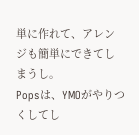単に作れて、アレンジも簡単にできてしまうし。
Popsは、YMOがやりつくしてし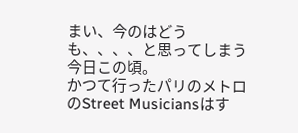まい、今のはどうも、、、、と思ってしまう今日この頃。
かつて行ったパリのメトロのStreet Musiciansはす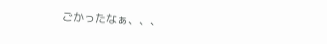ごかったなぁ、、、